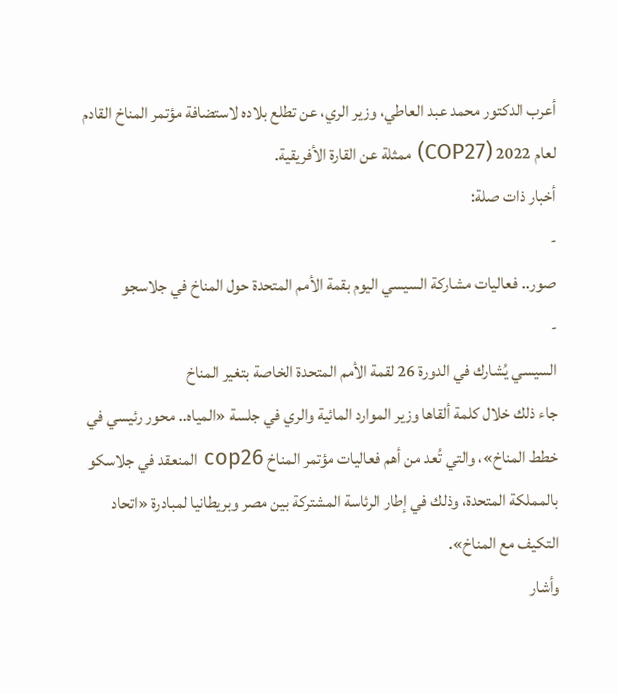أعرب الدكتور محمد عبد العاطي، وزير الري، عن تطلع بلاده لاستضافة مؤتمر المناخ القادم لعام 2022 (COP27) ممثلة عن القارة الأفريقية.
أخبار ذات صلة:
-
صور.. فعاليات مشاركة السيسي اليوم بقمة الأمم المتحدة حول المناخ في جلاسجو
-
السيسي يُشارك في الدورة 26 لقمة الأمم المتحدة الخاصة بتغير المناخ
جاء ذلك خلال كلمة ألقاها وزير الموارد المائية والري في جلسة «المياه.. محور رئيسي في خطط المناخ»، والتي تُعد من أهم فعاليات مؤتمر المناخ cop26 المنعقد في جلاسكو بالمملكة المتحدة، وذلك في إطار الرئاسة المشتركة بين مصر وبريطانيا لمبادرة «اتحاد التكيف مع المناخ».
وأشار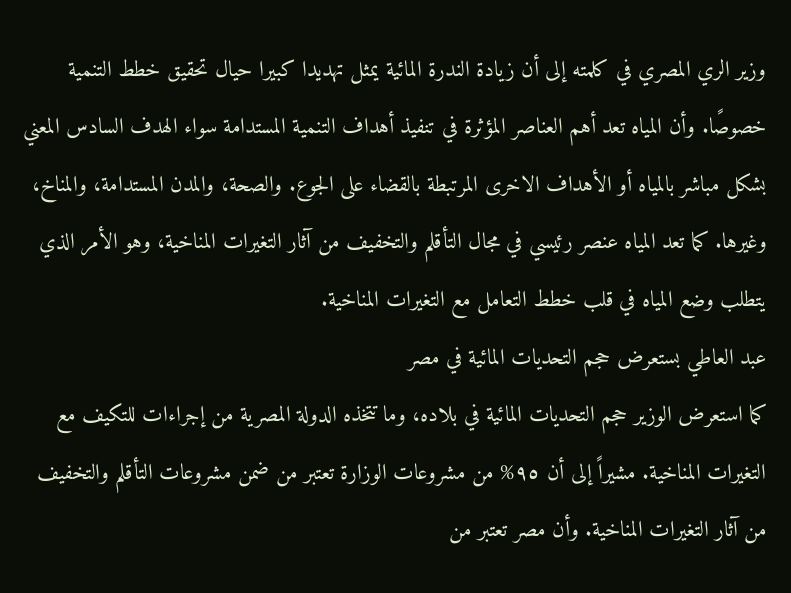وزير الري المصري في كلمته إلى أن زيادة الندرة المائية يمثل تهديدا كبيرا حيال تحقيق خطط التنمية خصوصًا. وأن المياه تعد أهم العناصر المؤثرة في تنفيذ أهداف التنمية المستدامة سواء الهدف السادس المعني بشكل مباشر بالمياه أو الأهداف الاخرى المرتبطة بالقضاء على الجوع. والصحة، والمدن المستدامة، والمناخ، وغيرها. كما تعد المياه عنصر رئيسي في مجال التأقلم والتخفيف من آثار التغيرات المناخية، وهو الأمر الذي يتطلب وضع المياه في قلب خطط التعامل مع التغيرات المناخية.
عبد العاطي بستعرض حجم التحديات المائية في مصر
كما استعرض الوزير حجم التحديات المائية في بلاده، وما تتخذه الدولة المصرية من إجراءات للتكيف مع التغيرات المناخية. مشيراً إلى أن ٩٥% من مشروعات الوزارة تعتبر من ضمن مشروعات التأقلم والتخفيف من آثار التغيرات المناخية. وأن مصر تعتبر من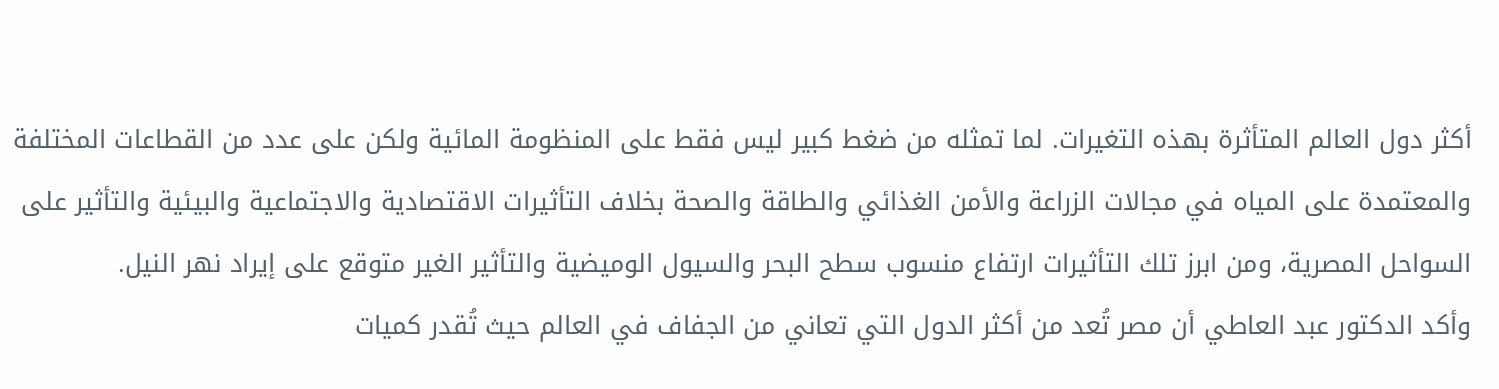أكثر دول العالم المتأثرة بهذه التغيرات. لما تمثله من ضغط كبير ليس فقط على المنظومة المائية ولكن على عدد من القطاعات المختلفة والمعتمدة على المياه في مجالات الزراعة والأمن الغذائي والطاقة والصحة بخلاف التأثيرات الاقتصادية والاجتماعية والبيئية والتأثير على السواحل المصرية، ومن ابرز تلك التأثيرات ارتفاع منسوب سطح البحر والسيول الوميضية والتأثير الغير متوقع على إيراد نهر النيل.
وأكد الدكتور عبد العاطي أن مصر تُعد من أكثر الدول التي تعاني من الجفاف في العالم حيث تُقدر كميات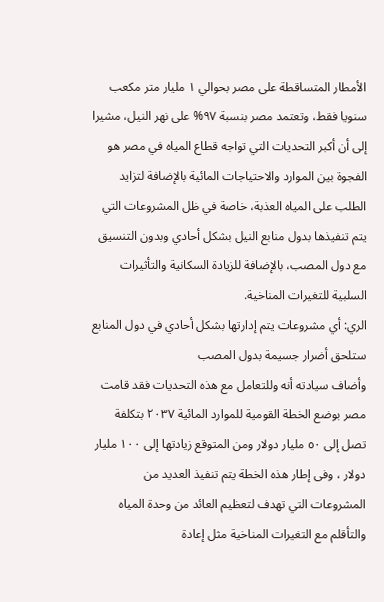الأمطار المتساقطة على مصر بحوالي ١ مليار متر مكعب سنويا فقط، وتعتمد مصر بنسبة ٩٧% على نهر النيل، مشيرا إلى أن أكبر التحديات التي تواجه قطاع المياه في مصر هو الفجوة بين الموارد والاحتياجات المائية بالإضافة لتزايد الطلب على المياه العذبة، خاصة في ظل المشروعات التي يتم تنفيذها بدول منابع النيل بشكل أحادي وبدون التنسيق مع دول المصب، بالإضافة للزيادة السكانية والتأثيرات السلبية للتغيرات المناخية.
الري: أي مشروعات يتم إدارتها بشكل أحادي في دول المنابع ستلحق أضرار جسيمة بدول المصب
وأضاف سيادته أنه وللتعامل مع هذه التحديات فقد قامت مصر بوضع الخطة القومية للموارد المائية ٢٠٣٧ بتكلفة تصل إلى ٥٠ مليار دولار ومن المتوقع زيادتها إلى ١٠٠ مليار دولار ، وفى إطار هذه الخطة يتم تنفيذ العديد من المشروعات التي تهدف لتعظيم العائد من وحدة المياه والتأقلم مع التغيرات المناخية مثل إعادة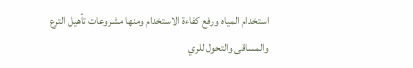استخدام المياه ورفع كفاءة الاستخدام ومنها مشروعات تأهيل الترع والمساقى والتحول للري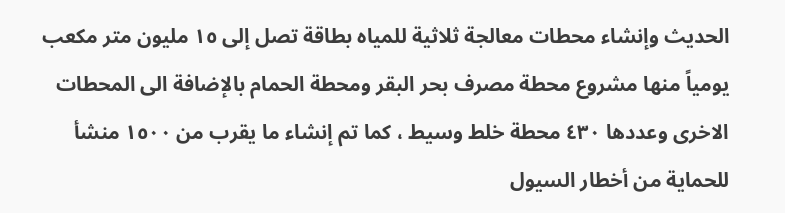الحديث وإنشاء محطات معالجة ثلاثية للمياه بطاقة تصل إلى ١٥ مليون متر مكعب يومياً منها مشروع محطة مصرف بحر البقر ومحطة الحمام بالإضافة الى المحطات الاخرى وعددها ٤٣٠ محطة خلط وسيط ، كما تم إنشاء ما يقرب من ١٥٠٠ منشأ للحماية من أخطار السيول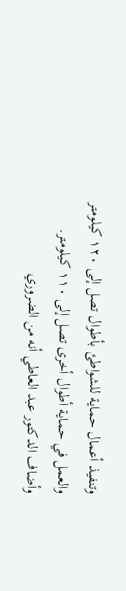وتنفيذ أعمال حماية للشواطئ بأطوال تصل إلى ١٢٠ كيلومتر والعمل في حماية أطوال أخرى تصل إلى ١١٠ كيلومتر.
وأضاف الدكتور عبد العاطي أنه من الضروري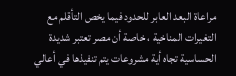مراعاة البعد العابر للحدود فيما يخص التأقلم مع التغيرات المناخية ، خاصة أن مصر تعتبر شديدة الحساسية تجاه أية مشروعات يتم تنفيذها في أعالي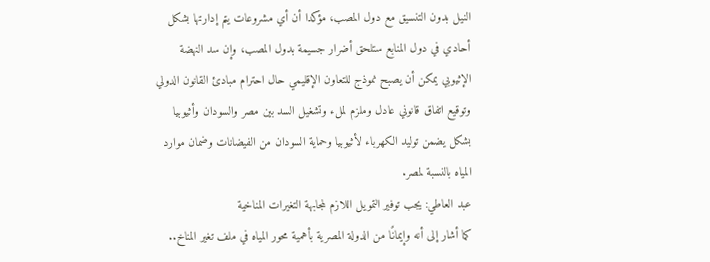النيل بدون التنسيق مع دول المصب، مؤكدا أن أي مشروعات يتم إدارتها بشكل أحادي في دول المنابع ستلحق أضرار جسيمة بدول المصب، وإن سد النهضة الإثيوبي يمكن أن يصبح نموذج للتعاون الإقليمي حال احترام مبادئ القانون الدولي وتوقيع اتفاق قانوني عادل وملزم لملء وتشغيل السد بين مصر والسودان وأثيوبيا بشكل يضمن توليد الكهرباء لأثيوبيا وحماية السودان من الفيضانات وضمان موارد المياه بالنسبة لمصر.
عبد العاطي: يجب توفير التمويل اللازم لمجابهة التغيرات المناخية
كما أشار إلى أنه وإيمانًا من الدولة المصرية بأهمية محور المياه في ملف تغير المناخ..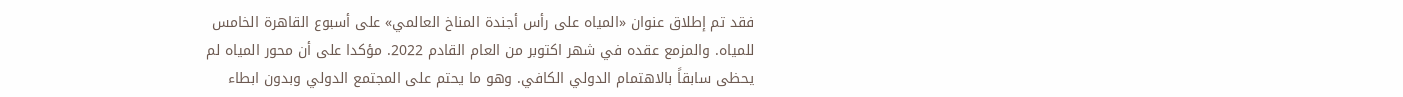فقد تم إطلاق عنوان «المياه على رأس أجندة المناخ العالمي» على أسبوع القاهرة الخامس للمياه. والمزمع عقده في شهر اكتوبر من العام القادم 2022. مؤكدا على أن محور المياه لم يحظى سابقاً بالاهتمام الدولي الكافي. وهو ما يحتم على المجتمع الدولي وبدون ابطاء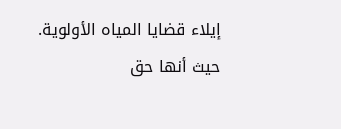إيلاء قضايا المياه الأولوية. حيث أنها حق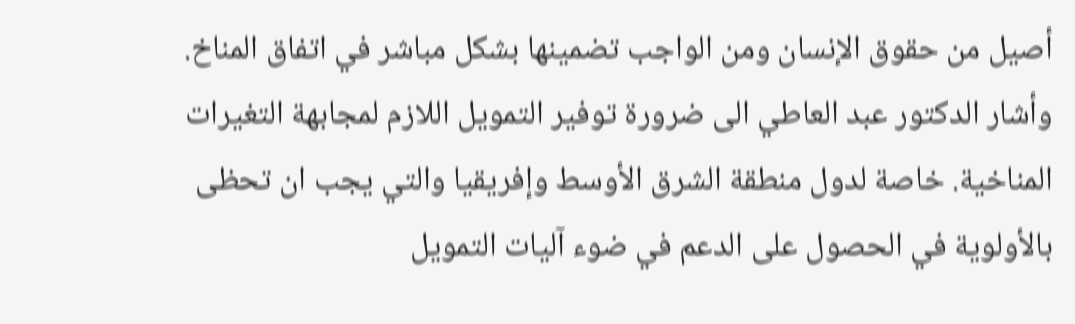أصيل من حقوق الإنسان ومن الواجب تضمينها بشكل مباشر في اتفاق المناخ.
وأشار الدكتور عبد العاطي الى ضرورة توفير التمويل اللازم لمجابهة التغيرات المناخية. خاصة لدول منطقة الشرق الأوسط وإفريقيا والتي يجب ان تحظى بالأولوية في الحصول على الدعم في ضوء آليات التمويل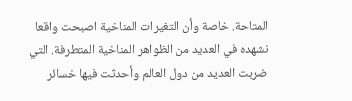المتاحة. خاصة وأن التغيرات المناخية اصبحت واقعا نشهده في العديد من الظواهر المناخية المتطرفة. التي ضربت العديد من دول العالم وأحدثت فيها خسائر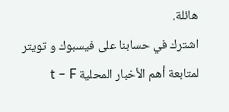هائلة.
اشترك في حسابنا على فيسبوك و تويتر لمتابعة أهم الأخبار المحلية t – F